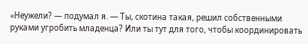«Неужели? — подумал я. — Ты, скотина такая, решил собственными руками угробить младенца? Или ты тут для того, чтобы координировать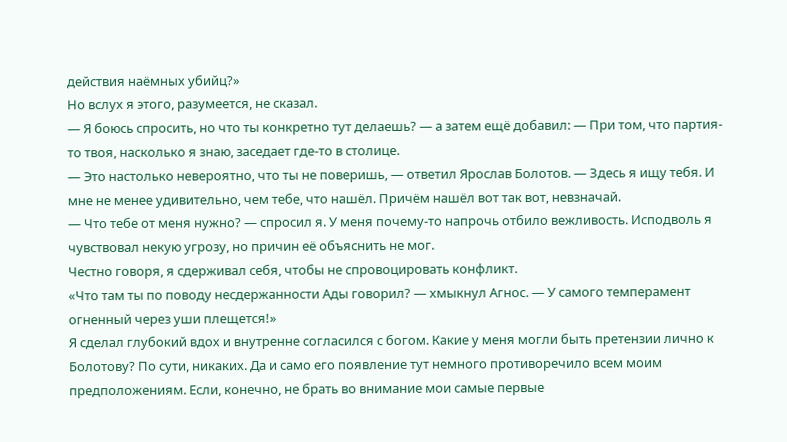действия наёмных убийц?»
Но вслух я этого, разумеется, не сказал.
— Я боюсь спросить, но что ты конкретно тут делаешь? — а затем ещё добавил: — При том, что партия-то твоя, насколько я знаю, заседает где-то в столице.
— Это настолько невероятно, что ты не поверишь, — ответил Ярослав Болотов. — Здесь я ищу тебя. И мне не менее удивительно, чем тебе, что нашёл. Причём нашёл вот так вот, невзначай.
— Что тебе от меня нужно? — спросил я. У меня почему-то напрочь отбило вежливость. Исподволь я чувствовал некую угрозу, но причин её объяснить не мог.
Честно говоря, я сдерживал себя, чтобы не спровоцировать конфликт.
«Что там ты по поводу несдержанности Ады говорил? — хмыкнул Агнос. — У самого темперамент огненный через уши плещется!»
Я сделал глубокий вдох и внутренне согласился с богом. Какие у меня могли быть претензии лично к Болотову? По сути, никаких. Да и само его появление тут немного противоречило всем моим предположениям. Если, конечно, не брать во внимание мои самые первые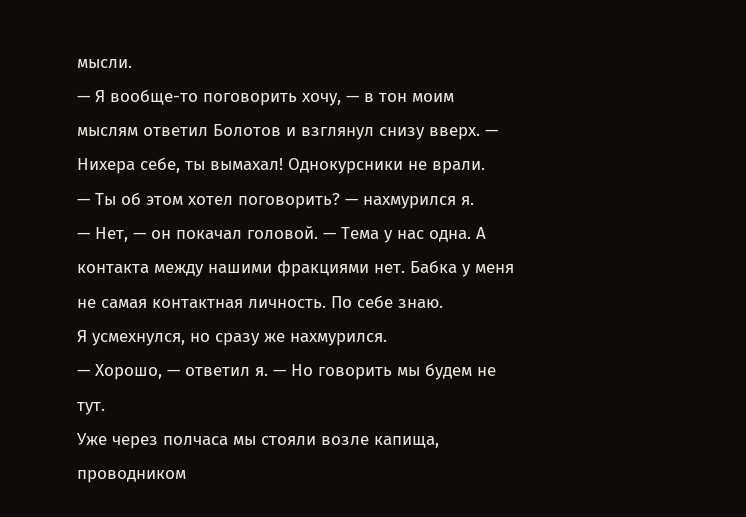мысли.
— Я вообще-то поговорить хочу, — в тон моим мыслям ответил Болотов и взглянул снизу вверх. — Нихера себе, ты вымахал! Однокурсники не врали.
— Ты об этом хотел поговорить? — нахмурился я.
— Нет, — он покачал головой. — Тема у нас одна. А контакта между нашими фракциями нет. Бабка у меня не самая контактная личность. По себе знаю.
Я усмехнулся, но сразу же нахмурился.
— Хорошо, — ответил я. — Но говорить мы будем не тут.
Уже через полчаса мы стояли возле капища, проводником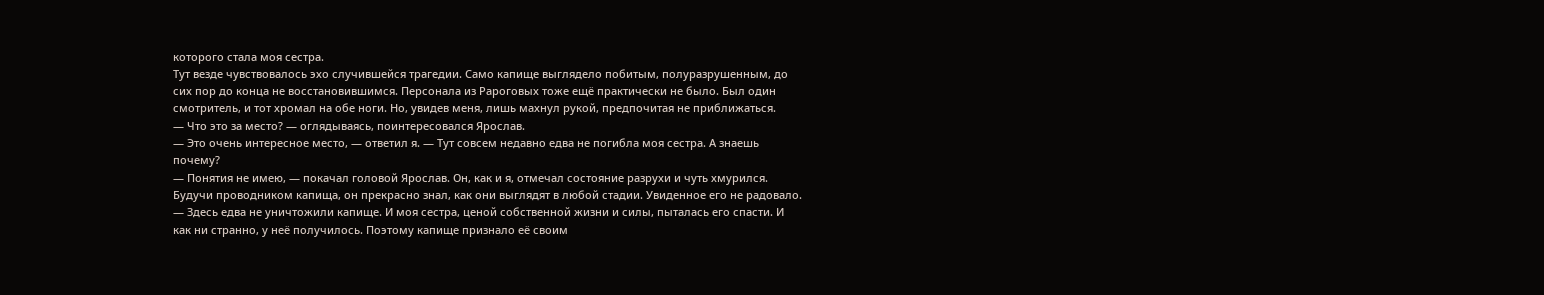которого стала моя сестра.
Тут везде чувствовалось эхо случившейся трагедии. Само капище выглядело побитым, полуразрушенным, до сих пор до конца не восстановившимся. Персонала из Рароговых тоже ещё практически не было. Был один смотритель, и тот хромал на обе ноги. Но, увидев меня, лишь махнул рукой, предпочитая не приближаться.
— Что это за место? — оглядываясь, поинтересовался Ярослав.
— Это очень интересное место, — ответил я. — Тут совсем недавно едва не погибла моя сестра. А знаешь почему?
— Понятия не имею, — покачал головой Ярослав. Он, как и я, отмечал состояние разрухи и чуть хмурился. Будучи проводником капища, он прекрасно знал, как они выглядят в любой стадии. Увиденное его не радовало.
— Здесь едва не уничтожили капище. И моя сестра, ценой собственной жизни и силы, пыталась его спасти. И как ни странно, у неё получилось. Поэтому капище признало её своим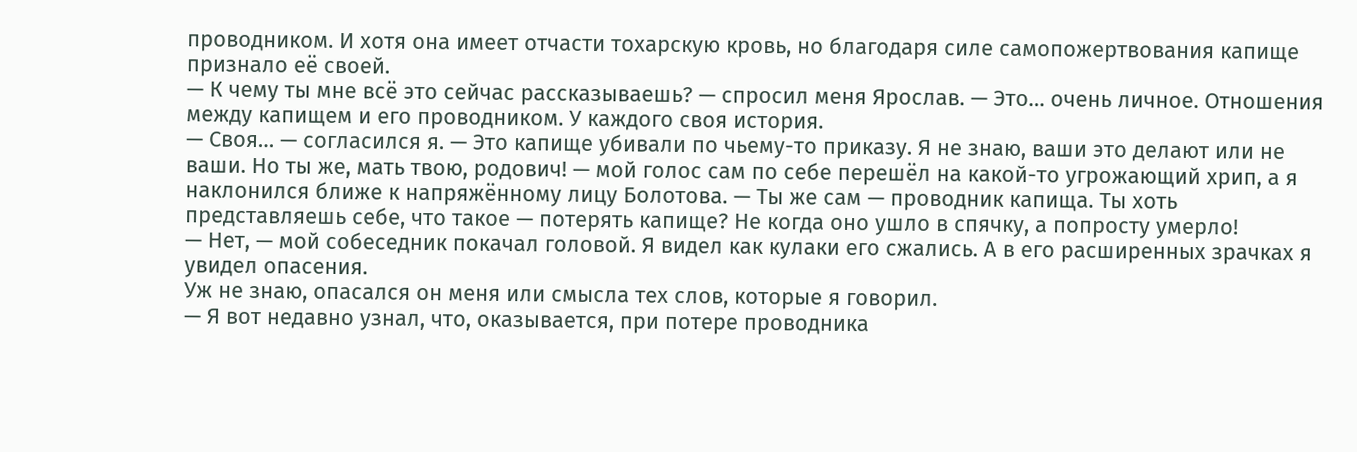проводником. И хотя она имеет отчасти тохарскую кровь, но благодаря силе самопожертвования капище признало её своей.
— К чему ты мне всё это сейчас рассказываешь? — спросил меня Ярослав. — Это… очень личное. Отношения между капищем и его проводником. У каждого своя история.
— Своя… — согласился я. — Это капище убивали по чьему-то приказу. Я не знаю, ваши это делают или не ваши. Но ты же, мать твою, родович! — мой голос сам по себе перешёл на какой-то угрожающий хрип, а я наклонился ближе к напряжённому лицу Болотова. — Ты же сам — проводник капища. Ты хоть представляешь себе, что такое — потерять капище? Не когда оно ушло в спячку, а попросту умерло!
— Нет, — мой собеседник покачал головой. Я видел как кулаки его сжались. А в его расширенных зрачках я увидел опасения.
Уж не знаю, опасался он меня или смысла тех слов, которые я говорил.
— Я вот недавно узнал, что, оказывается, при потере проводника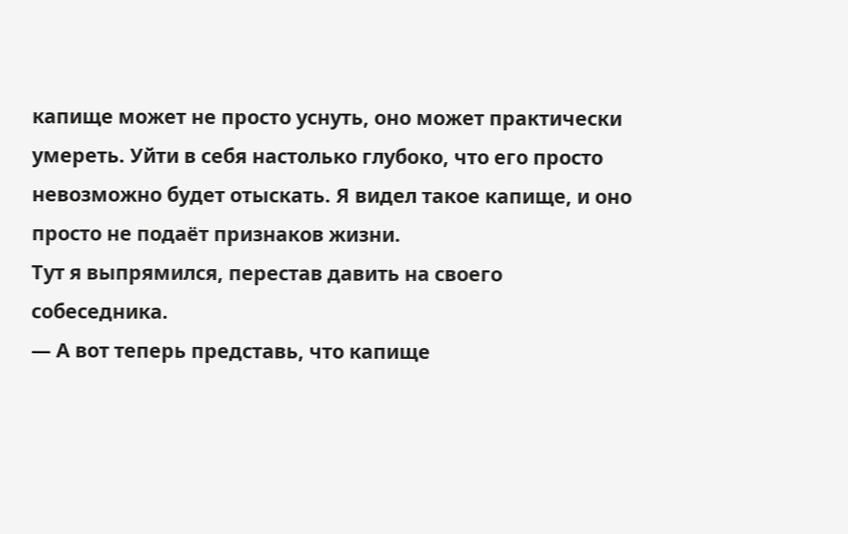капище может не просто уснуть, оно может практически умереть. Уйти в себя настолько глубоко, что его просто невозможно будет отыскать. Я видел такое капище, и оно просто не подаёт признаков жизни.
Тут я выпрямился, перестав давить на своего собеседника.
— А вот теперь представь, что капище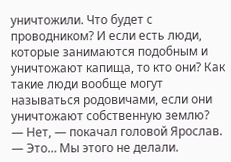уничтожили. Что будет с проводником? И если есть люди, которые занимаются подобным и уничтожают капища, то кто они? Как такие люди вообще могут называться родовичами, если они уничтожают собственную землю?
— Нет, — покачал головой Ярослав. — Это… Мы этого не делали.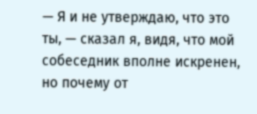— Я и не утверждаю, что это ты, — сказал я, видя, что мой собеседник вполне искренен, но почему от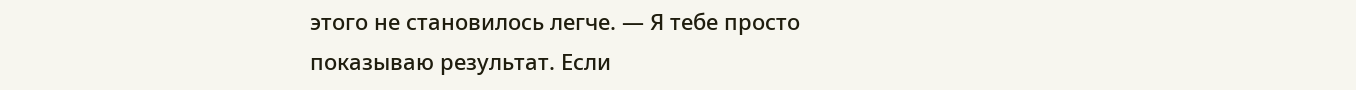этого не становилось легче. — Я тебе просто показываю результат. Если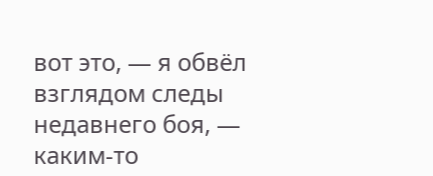вот это, — я обвёл взглядом следы недавнего боя, — каким-то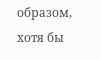образом, хотя бы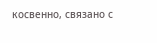косвенно, связано с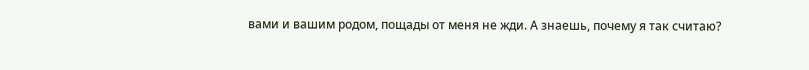вами и вашим родом, пощады от меня не жди. А знаешь, почему я так считаю?